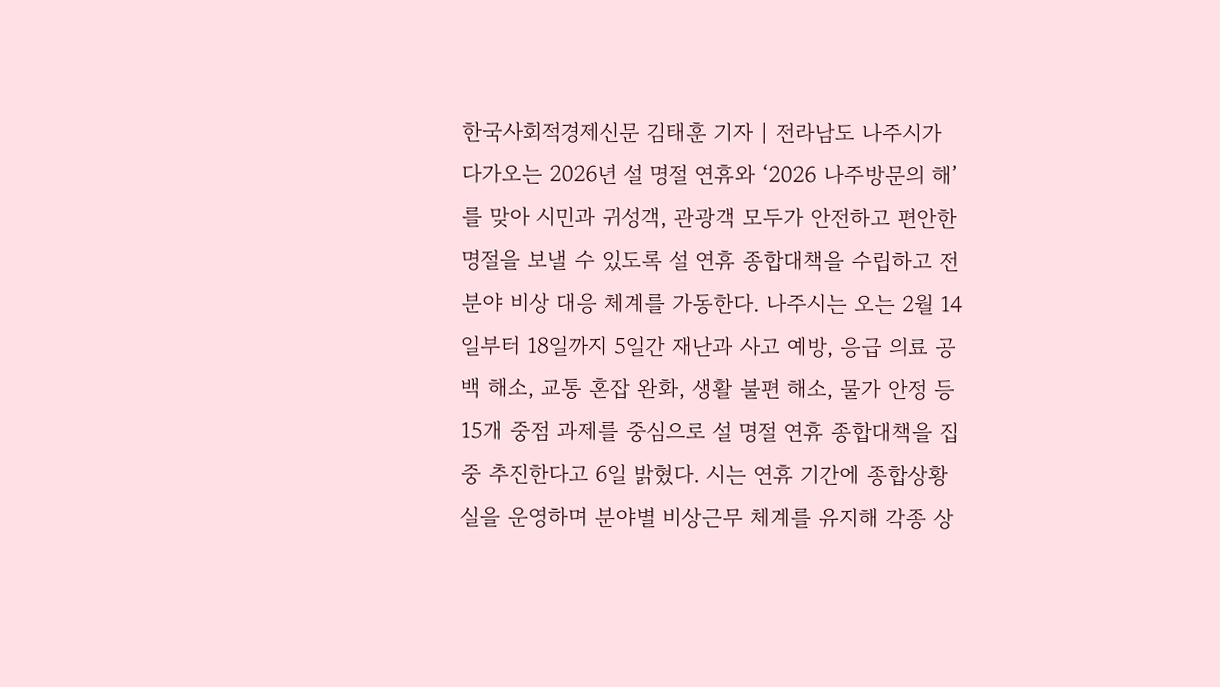한국사회적경제신문 김태훈 기자 | 전라남도 나주시가 다가오는 2026년 설 명절 연휴와 ‘2026 나주방문의 해’를 맞아 시민과 귀성객, 관광객 모두가 안전하고 편안한 명절을 보낼 수 있도록 설 연휴 종합대책을 수립하고 전 분야 비상 대응 체계를 가동한다. 나주시는 오는 2월 14일부터 18일까지 5일간 재난과 사고 예방, 응급 의료 공백 해소, 교통 혼잡 완화, 생활 불편 해소, 물가 안정 등 15개 중점 과제를 중심으로 설 명절 연휴 종합대책을 집중 추진한다고 6일 밝혔다. 시는 연휴 기간에 종합상황실을 운영하며 분야별 비상근무 체계를 유지해 각종 상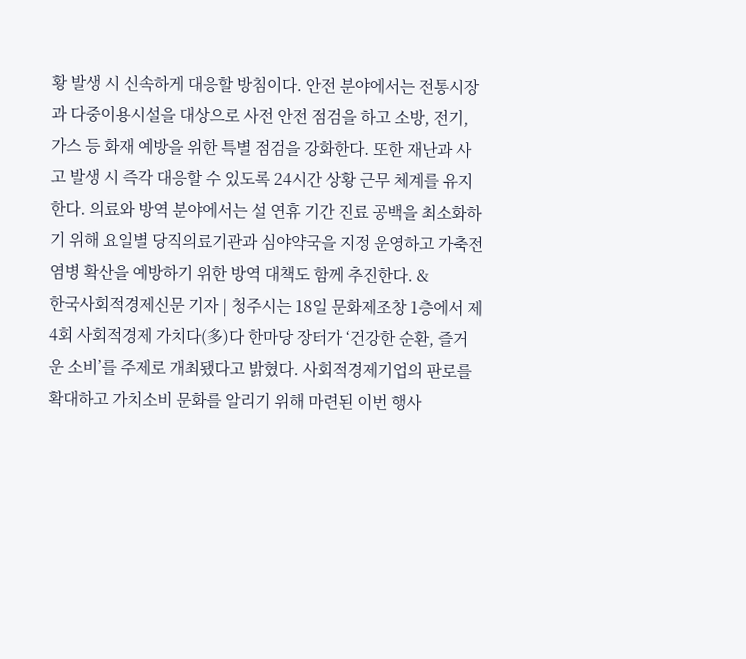황 발생 시 신속하게 대응할 방침이다. 안전 분야에서는 전통시장과 다중이용시설을 대상으로 사전 안전 점검을 하고 소방, 전기, 가스 등 화재 예방을 위한 특별 점검을 강화한다. 또한 재난과 사고 발생 시 즉각 대응할 수 있도록 24시간 상황 근무 체계를 유지한다. 의료와 방역 분야에서는 설 연휴 기간 진료 공백을 최소화하기 위해 요일별 당직의료기관과 심야약국을 지정 운영하고 가축전염병 확산을 예방하기 위한 방역 대책도 함께 추진한다. &
한국사회적경제신문 기자 | 청주시는 18일 문화제조창 1층에서 제4회 사회적경제 가치다(多)다 한마당 장터가 ‘건강한 순환, 즐거운 소비’를 주제로 개최됐다고 밝혔다. 사회적경제기업의 판로를 확대하고 가치소비 문화를 알리기 위해 마련된 이번 행사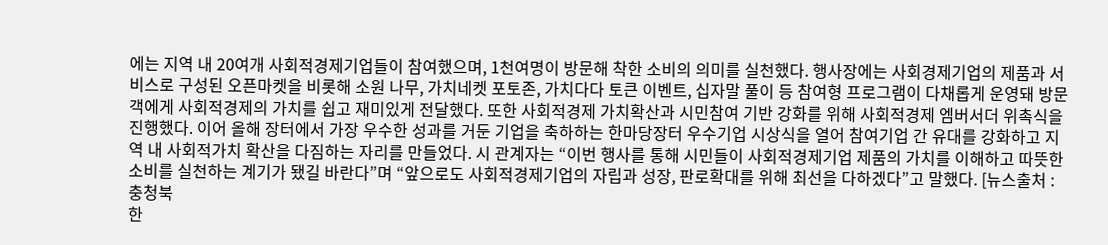에는 지역 내 20여개 사회적경제기업들이 참여했으며, 1천여명이 방문해 착한 소비의 의미를 실천했다. 행사장에는 사회경제기업의 제품과 서비스로 구성된 오픈마켓을 비롯해 소원 나무, 가치네켓 포토존, 가치다다 토큰 이벤트, 십자말 풀이 등 참여형 프로그램이 다채롭게 운영돼 방문객에게 사회적경제의 가치를 쉽고 재미있게 전달했다. 또한 사회적경제 가치확산과 시민참여 기반 강화를 위해 사회적경제 엠버서더 위촉식을 진행했다. 이어 올해 장터에서 가장 우수한 성과를 거둔 기업을 축하하는 한마당장터 우수기업 시상식을 열어 참여기업 간 유대를 강화하고 지역 내 사회적가치 확산을 다짐하는 자리를 만들었다. 시 관계자는 “이번 행사를 통해 시민들이 사회적경제기업 제품의 가치를 이해하고 따뜻한 소비를 실천하는 계기가 됐길 바란다”며 “앞으로도 사회적경제기업의 자립과 성장, 판로확대를 위해 최선을 다하겠다”고 말했다. [뉴스출처 : 충청북
한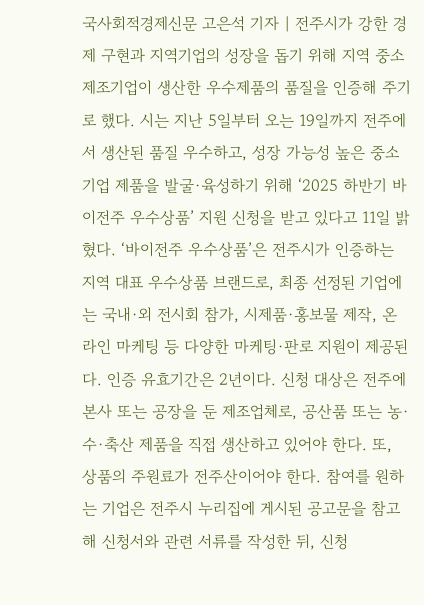국사회적경제신문 고은석 기자 | 전주시가 강한 경제 구현과 지역기업의 성장을 돕기 위해 지역 중소 제조기업이 생산한 우수제품의 품질을 인증해 주기로 했다. 시는 지난 5일부터 오는 19일까지 전주에서 생산된 품질 우수하고, 성장 가능성 높은 중소기업 제품을 발굴·육성하기 위해 ‘2025 하반기 바이전주 우수상품’ 지원 신청을 받고 있다고 11일 밝혔다. ‘바이전주 우수상품’은 전주시가 인증하는 지역 대표 우수상품 브랜드로, 최종 선정된 기업에는 국내·외 전시회 참가, 시제품·홍보물 제작, 온라인 마케팅 등 다양한 마케팅·판로 지원이 제공된다. 인증 유효기간은 2년이다. 신청 대상은 전주에 본사 또는 공장을 둔 제조업체로, 공산품 또는 농·수·축산 제품을 직접 생산하고 있어야 한다. 또, 상품의 주원료가 전주산이어야 한다. 참여를 원하는 기업은 전주시 누리집에 게시된 공고문을 참고해 신청서와 관련 서류를 작성한 뒤, 신청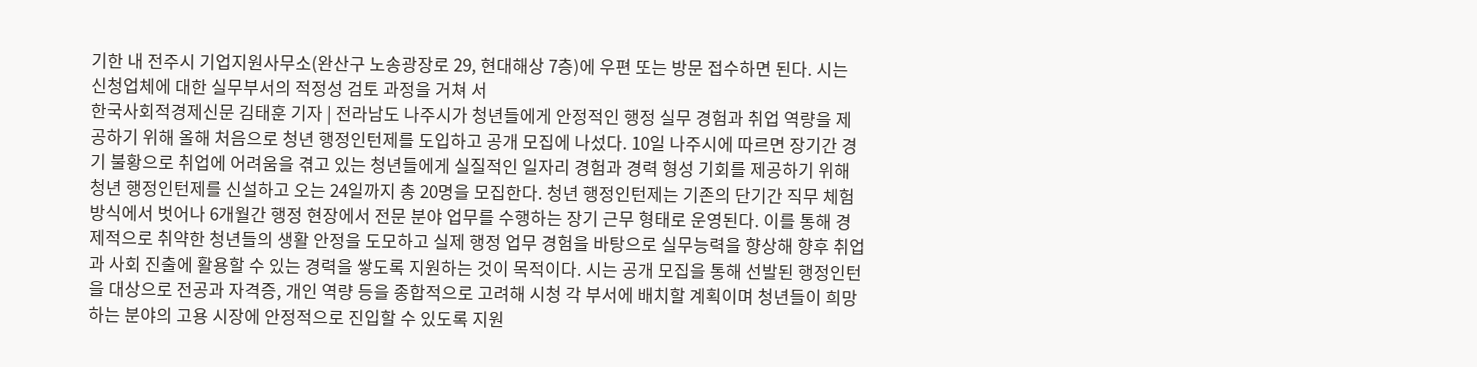기한 내 전주시 기업지원사무소(완산구 노송광장로 29, 현대해상 7층)에 우편 또는 방문 접수하면 된다. 시는 신청업체에 대한 실무부서의 적정성 검토 과정을 거쳐 서
한국사회적경제신문 김태훈 기자 | 전라남도 나주시가 청년들에게 안정적인 행정 실무 경험과 취업 역량을 제공하기 위해 올해 처음으로 청년 행정인턴제를 도입하고 공개 모집에 나섰다. 10일 나주시에 따르면 장기간 경기 불황으로 취업에 어려움을 겪고 있는 청년들에게 실질적인 일자리 경험과 경력 형성 기회를 제공하기 위해 청년 행정인턴제를 신설하고 오는 24일까지 총 20명을 모집한다. 청년 행정인턴제는 기존의 단기간 직무 체험 방식에서 벗어나 6개월간 행정 현장에서 전문 분야 업무를 수행하는 장기 근무 형태로 운영된다. 이를 통해 경제적으로 취약한 청년들의 생활 안정을 도모하고 실제 행정 업무 경험을 바탕으로 실무능력을 향상해 향후 취업과 사회 진출에 활용할 수 있는 경력을 쌓도록 지원하는 것이 목적이다. 시는 공개 모집을 통해 선발된 행정인턴을 대상으로 전공과 자격증, 개인 역량 등을 종합적으로 고려해 시청 각 부서에 배치할 계획이며 청년들이 희망하는 분야의 고용 시장에 안정적으로 진입할 수 있도록 지원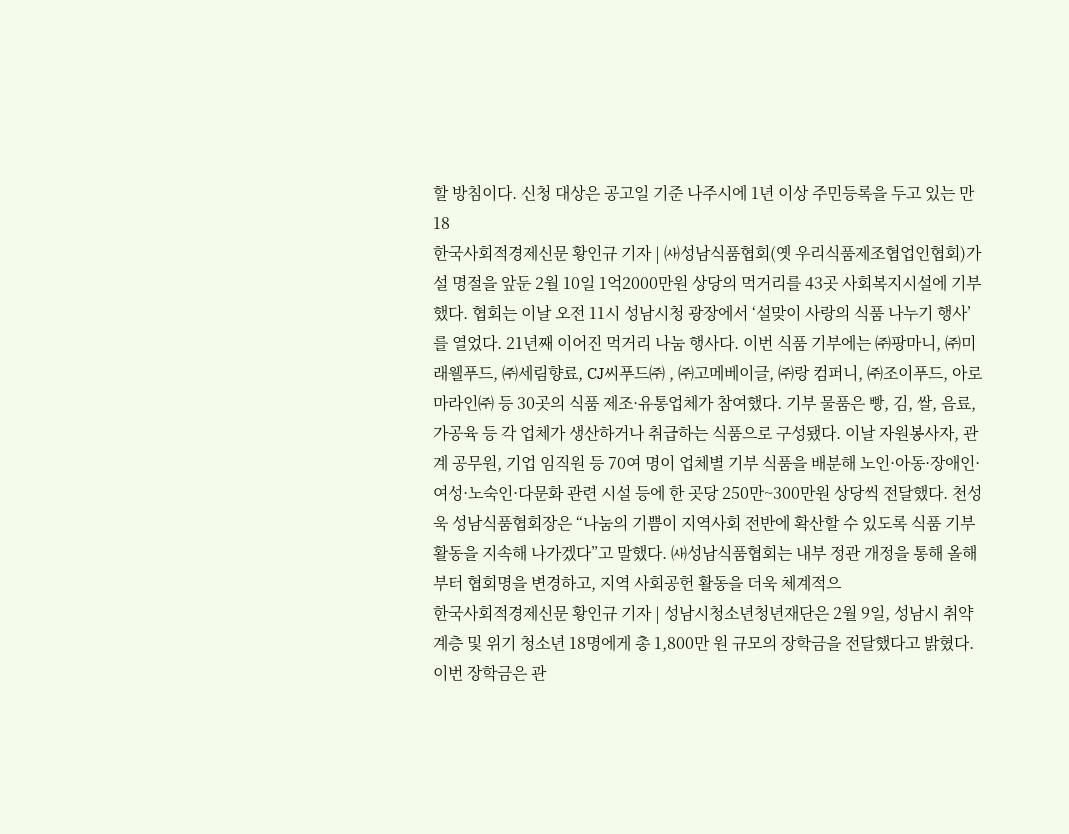할 방침이다. 신청 대상은 공고일 기준 나주시에 1년 이상 주민등록을 두고 있는 만 18
한국사회적경제신문 황인규 기자 | ㈔성남식품협회(옛 우리식품제조협업인협회)가 설 명절을 앞둔 2월 10일 1억2000만원 상당의 먹거리를 43곳 사회복지시설에 기부했다. 협회는 이날 오전 11시 성남시청 광장에서 ‘설맞이 사랑의 식품 나누기 행사’를 열었다. 21년째 이어진 먹거리 나눔 행사다. 이번 식품 기부에는 ㈜팡마니, ㈜미래웰푸드, ㈜세림향료, CJ씨푸드㈜ , ㈜고메베이글, ㈜랑 컴퍼니, ㈜조이푸드, 아로마라인㈜ 등 30곳의 식품 제조·유통업체가 참여했다. 기부 물품은 빵, 김, 쌀, 음료, 가공육 등 각 업체가 생산하거나 취급하는 식품으로 구성됐다. 이날 자원봉사자, 관계 공무원, 기업 임직원 등 70여 명이 업체별 기부 식품을 배분해 노인·아동·장애인·여성·노숙인·다문화 관련 시설 등에 한 곳당 250만~300만원 상당씩 전달했다. 천성욱 성남식품협회장은 “나눔의 기쁨이 지역사회 전반에 확산할 수 있도록 식품 기부 활동을 지속해 나가겠다”고 말했다. ㈔성남식품협회는 내부 정관 개정을 통해 올해부터 협회명을 변경하고, 지역 사회공헌 활동을 더욱 체계적으
한국사회적경제신문 황인규 기자 | 성남시청소년청년재단은 2월 9일, 성남시 취약계층 및 위기 청소년 18명에게 총 1,800만 원 규모의 장학금을 전달했다고 밝혔다. 이번 장학금은 관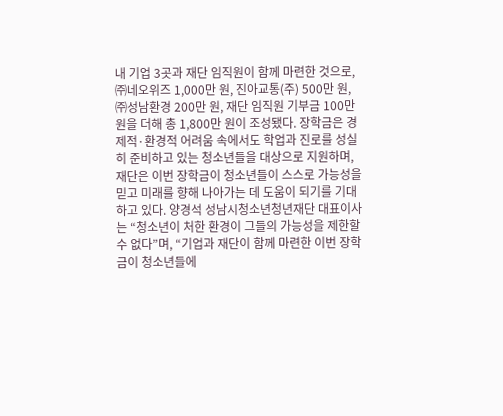내 기업 3곳과 재단 임직원이 함께 마련한 것으로, ㈜네오위즈 1,000만 원, 진아교통(주) 500만 원, ㈜성남환경 200만 원, 재단 임직원 기부금 100만 원을 더해 총 1,800만 원이 조성됐다. 장학금은 경제적·환경적 어려움 속에서도 학업과 진로를 성실히 준비하고 있는 청소년들을 대상으로 지원하며, 재단은 이번 장학금이 청소년들이 스스로 가능성을 믿고 미래를 향해 나아가는 데 도움이 되기를 기대하고 있다. 양경석 성남시청소년청년재단 대표이사는 “청소년이 처한 환경이 그들의 가능성을 제한할 수 없다”며, “기업과 재단이 함께 마련한 이번 장학금이 청소년들에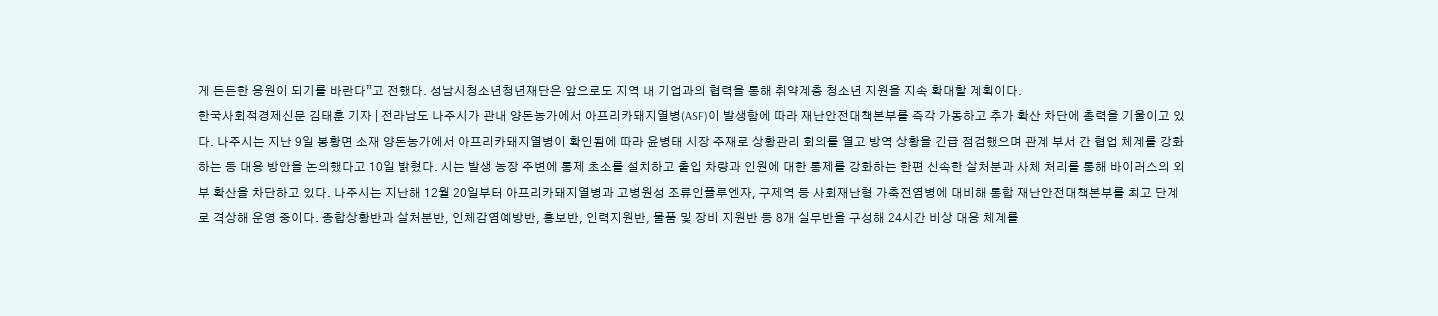게 든든한 응원이 되기를 바란다”고 전했다. 성남시청소년청년재단은 앞으로도 지역 내 기업과의 협력을 통해 취약계층 청소년 지원을 지속 확대할 계획이다.
한국사회적경제신문 김태훈 기자 | 전라남도 나주시가 관내 양돈농가에서 아프리카돼지열병(ASF)이 발생함에 따라 재난안전대책본부를 즉각 가동하고 추가 확산 차단에 총력을 기울이고 있다. 나주시는 지난 9일 봉황면 소재 양돈농가에서 아프리카돼지열병이 확인됨에 따라 윤병태 시장 주재로 상황관리 회의를 열고 방역 상황을 긴급 점검했으며 관계 부서 간 협업 체계를 강화하는 등 대응 방안을 논의했다고 10일 밝혔다. 시는 발생 농장 주변에 통제 초소를 설치하고 출입 차량과 인원에 대한 통제를 강화하는 한편 신속한 살처분과 사체 처리를 통해 바이러스의 외부 확산을 차단하고 있다. 나주시는 지난해 12월 20일부터 아프리카돼지열병과 고병원성 조류인플루엔자, 구제역 등 사회재난형 가축전염병에 대비해 통합 재난안전대책본부를 최고 단계로 격상해 운영 중이다. 종합상황반과 살처분반, 인체감염예방반, 홍보반, 인력지원반, 물품 및 장비 지원반 등 8개 실무반을 구성해 24시간 비상 대응 체계를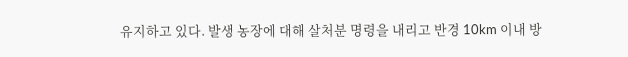유지하고 있다. 발생 농장에 대해 살처분 명령을 내리고 반경 10km 이내 방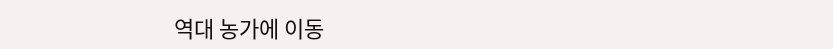역대 농가에 이동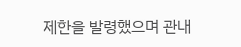제한을 발령했으며 관내